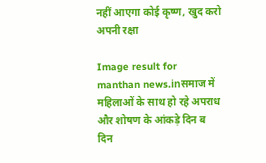नहीं आएगा कोई कृष्ण, खुद करो अपनी रक्षा

Image result for manthan news.inसमाज में महिलाओं के साथ हो रहे अपराध और शोषण के आंकड़े दिन ब दिन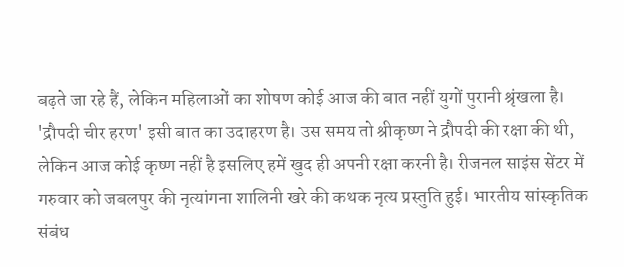बढ़ते जा रहे हैं, लेकिन महिलाओं का शोषण कोई आज की बात नहीं युगों पुरानी श्रृंखला है। 'द्रौपदी चीर हरण' इसी बात का उदाहरण है। उस समय तो श्रीकृष्ण ने द्रौपदी की रक्षा की थी, लेकिन आज कोई कृष्ण नहीं है इसलिए हमें खुद ही अपनी रक्षा करनी है। रीजनल साइंस सेंटर में गरुवार को जबलपुर की नृत्यांगना शालिनी खरे की कथक नृत्य प्रस्तुति हुई। भारतीय सांस्कृतिक संबंध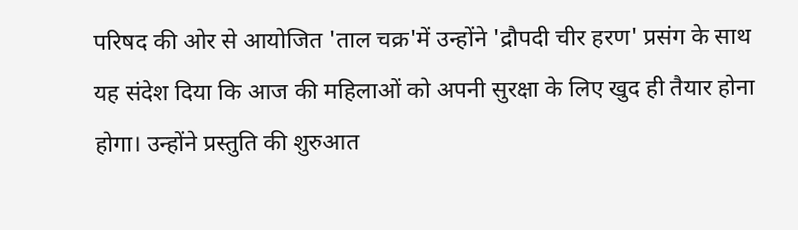परिषद की ओर से आयोजित 'ताल चक्र'में उन्होंने 'द्रौपदी चीर हरण' प्रसंग के साथ यह संदेश दिया कि आज की महिलाओं को अपनी सुरक्षा के लिए खुद ही तैयार होना होगा। उन्होंने प्रस्तुति की शुरुआत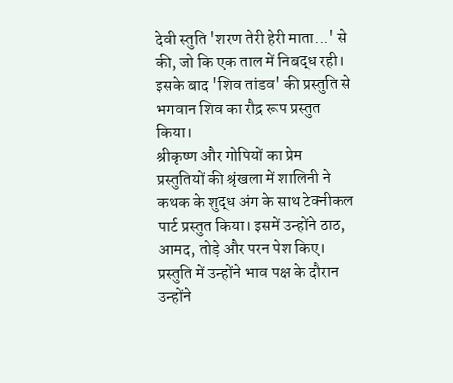देवी स्तुति 'शरण तेरी हेरी माता...' से की, जो कि एक ताल में निबद्ध रही। इसके बाद 'शिव तांडव' की प्रस्तुति से भगवान शिव का रौद्र रूप प्रस्तुत किया।
श्रीकृष्ण और गोपियों का प्रेम
प्रस्तुतियों की श्रृंखला में शालिनी ने कथक के शुद्ध अंग के साथ टेक्नीकल पार्ट प्रस्तुत किया। इसमें उन्होंने ठाठ, आमद, तोड़े और परन पेश किए। प्रस्तुति में उन्होंने भाव पक्ष के दौरान उन्होंने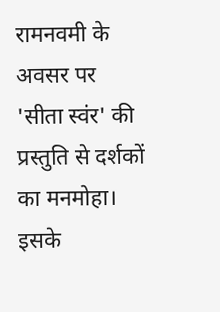रामनवमी के अवसर पर 'सीता स्वंर' की प्रस्तुति से दर्शकों का मनमोहा। इसके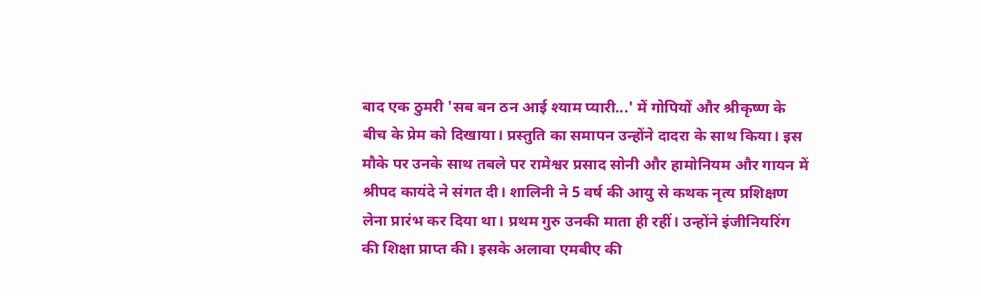बाद एक ठुमरी 'सब बन ठन आई श्याम प्यारी...' में गोपियों और श्रीकृष्ण के बीच के प्रेम को दिखाया। प्रस्तुति का समापन उन्होंने दादरा के साथ किया। इस मौके पर उनके साथ तबले पर रामेश्वर प्रसाद सोनी और हामोनियम और गायन में श्रीपद कायंदे ने संगत दी। शालिनी ने 5 वर्ष की आयु से कथक नृत्य प्रशिक्षण लेना प्रारंभ कर दिया था। प्रथम गुरु उनकी माता ही रहीं। उन्होंने इंजीनियरिंग की शिक्षा प्राप्त की। इसके अलावा एमबीए की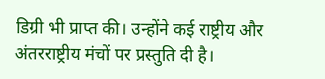डिग्री भी प्राप्त की। उन्होंने कई राष्ट्रीय और अंतरराष्ट्रीय मंचों पर प्रस्तुति दी है।